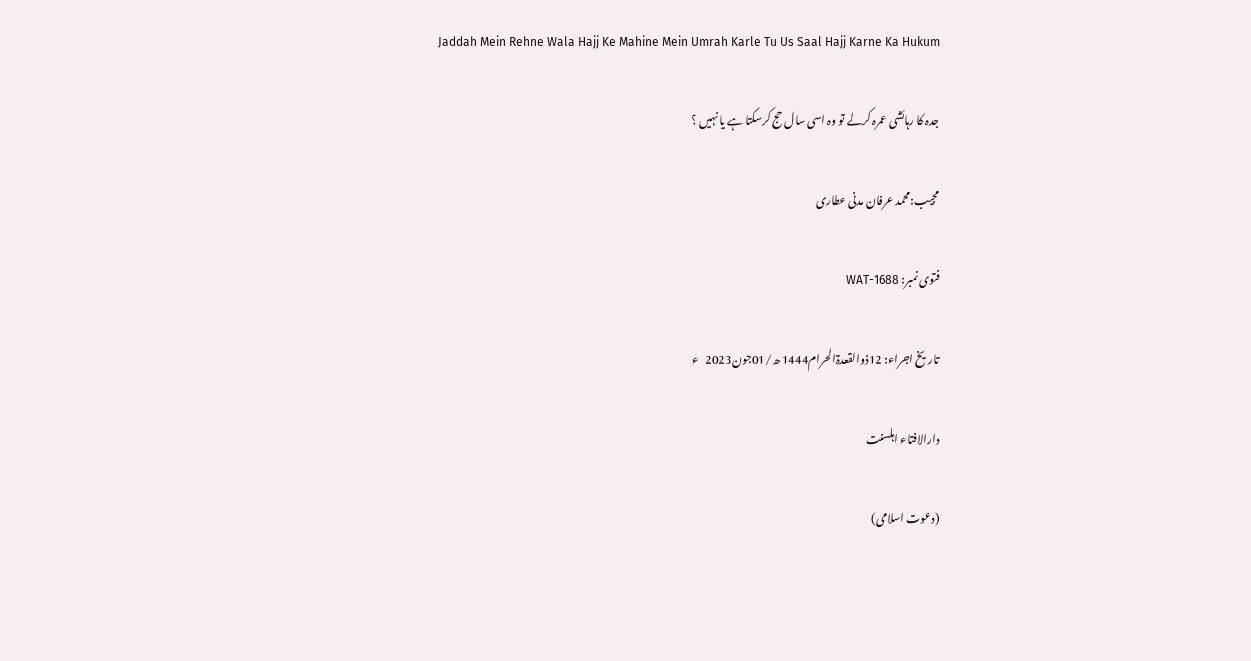Jaddah Mein Rehne Wala Hajj Ke Mahine Mein Umrah Karle Tu Us Saal Hajj Karne Ka Hukum

جدہ کا رہائشی عمرہ کرلے تو وہ اسی سال حج کرسکتا ہے یا نہیں ؟

مجیب:محمد عرفان مدنی عطاری

فتوی نمبر: WAT-1688

تاریخ اجراء: 12ذوالقعدۃالحرام1444 ھ/01جون2023   ء

دارالافتاء اہلسنت

(دعوت اسلامی)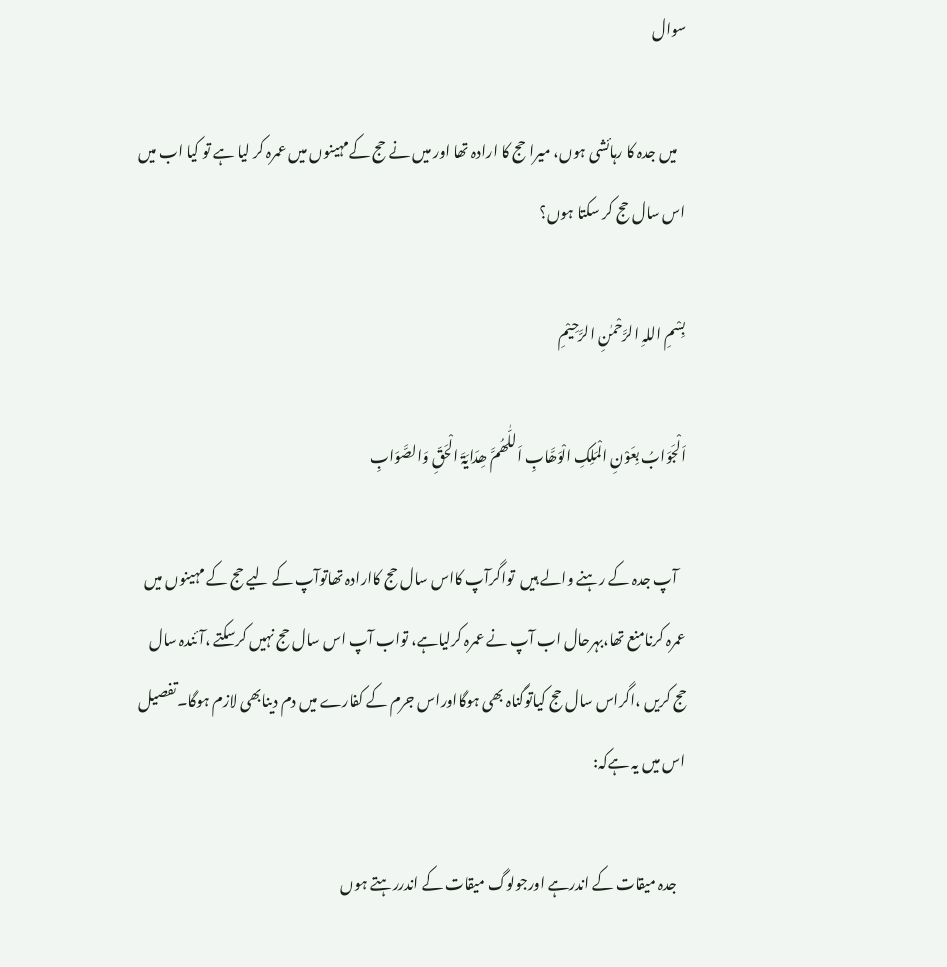سوال

   میں جدہ کا رہائشی ہوں، میرا حج کا ارادہ تھا اور میں نے حج کےمہینوں میں عمرہ کر لیا ہے تو کیا اب میں  اس سال حج کر سکتا ہوں؟

بِسْمِ اللہِ الرَّحْمٰنِ الرَّحِیْمِ

اَلْجَوَابُ بِعَوْنِ الْمَلِکِ الْوَھَّابِ اَللّٰھُمَّ ھِدَایَۃَ الْحَقِّ وَالصَّوَابِ

   آپ جدہ کے رہنے والے ہیں  تواگرآپ کااس سال حج کاارادہ تھاتوآپ کے لیے حج کے مہینوں میں عمرہ کرنامنع تھا،بہرحال اب آپ نے عمرہ کرلیاہے، تواب آپ اس سال حج نہیں کرسکتے ،آئندہ سال حج کریں ،اگراس سال حج کیاتوگناہ بھی ہوگااوراس جرم کے کفارے میں دم دینابھی لازم ہوگا۔تفصیل اس میں یہ ہےکہ:

   جدہ میقات کے اندرہے اورجولوگ میقات کے اندررہتے ہوں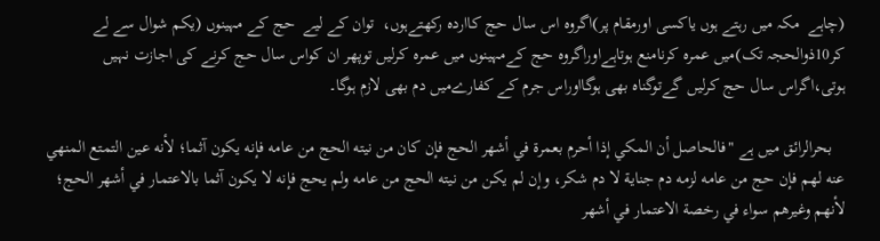(چاہے  مکہ میں رہتے ہوں یاکسی اورمقام پر)اگروہ اس سال حج کااردہ رکھتےہوں،  توان کے لیے  حج کے مہینوں (یکم شوال سے لے کر10ذوالحجہ تک)میں عمرہ کرنامنع ہوتاہےاوراگروہ حج کےمہینوں میں عمرہ کرلیں توپھر ان کواس سال حج کرنے کی اجازت نہیں ہوتی،اگراس سال حج کرلیں گےتوگناہ بھی ہوگااوراس جرم کے کفارےمیں دم بھی لازم ہوگا۔

   بحرالرائق میں ہے "فالحاصل أن المكي إذا أحرم بعمرة في أشهر الحج فإن كان من نيته الحج من عامه فإنه يكون آثما؛ لأنه عين التمتع المنهي عنه لهم فإن حج من عامه لزمه دم جناية لا دم شكر، وإن لم يكن من نيته الحج من عامه ولم يحج فإنه لا يكون آثما بالاعتمار في أشهر الحج؛ لأنهم وغيرهم سواء في رخصة الاعتمار في أشهر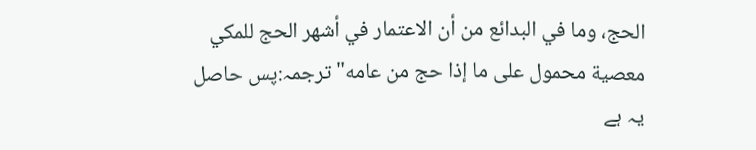الحج، وما في البدائع من أن الاعتمار في أشهر الحج للمكي معصية محمول على ما إذا حج من عامه"ترجمہ:پس حاصل یہ ہے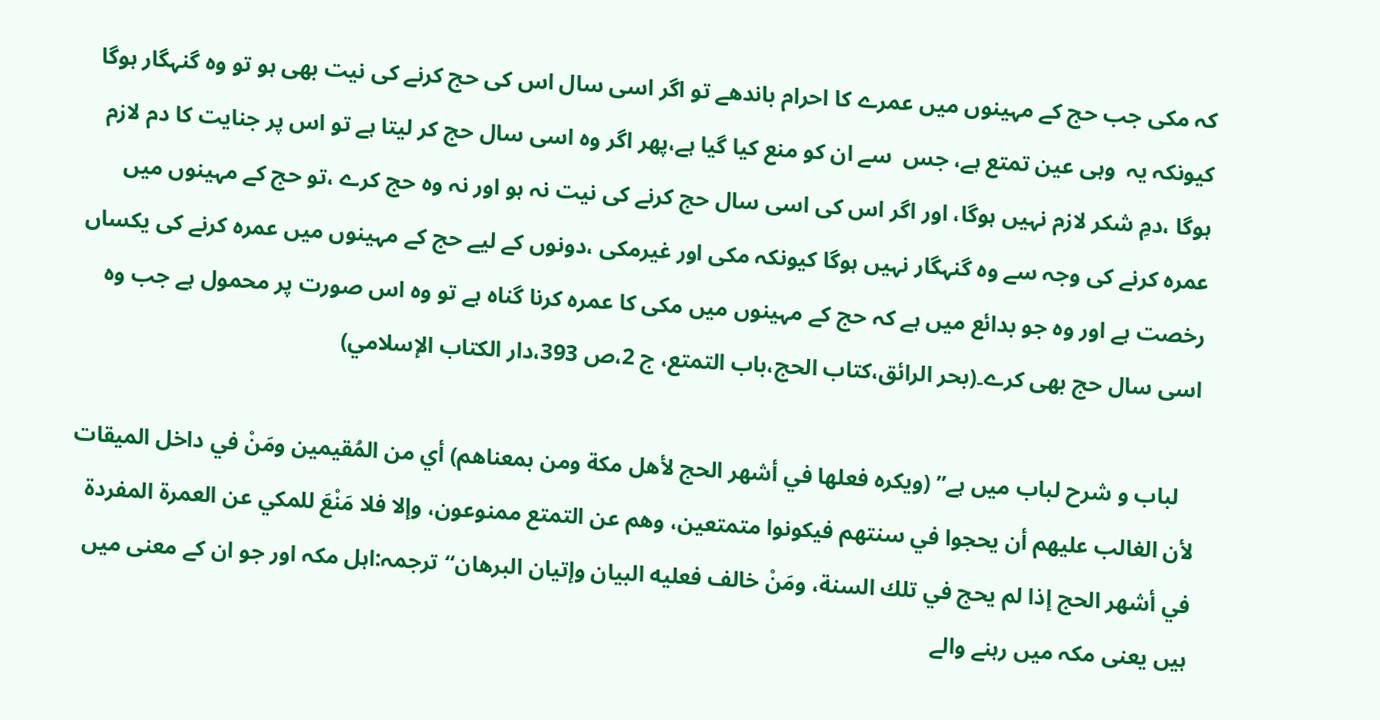کہ مکی جب حج کے مہینوں میں عمرے کا احرام باندھے تو اگر اسی سال اس کی حج کرنے کی نیت بھی ہو تو وہ گنہگار ہوگا کیونکہ یہ  وہی عین تمتع ہے، جس  سے ان کو منع کیا گیا ہے،پھر اگر وہ اسی سال حج کر لیتا ہے تو اس پر جنایت کا دم لازم ہوگا ،دمِ شکر لازم نہیں ہوگا، اور اگر اس کی اسی سال حج کرنے کی نیت نہ ہو اور نہ وہ حج کرے ،تو حج کے مہینوں میں عمرہ کرنے کی وجہ سے وہ گنہگار نہیں ہوگا کیونکہ مکی اور غیرمکی ،دونوں کے لیے حج کے مہینوں میں عمرہ کرنے کی یکساں رخصت ہے اور وہ جو بدائع میں ہے کہ حج کے مہینوں میں مکی کا عمرہ کرنا گناہ ہے تو وہ اس صورت پر محمول ہے جب وہ اسی سال حج بھی کرے۔(بحر الرائق،کتاب الحج،باب التمتع، ج 2،ص 393،دار الكتاب الإسلامي)

   لباب و شرح لباب میں ہے” (ويكره فعلها في أشهر الحج لأهل مكة ومن بمعناهم) أي من المُقيمين ومَنْ في داخل الميقات لأن الغالب عليهم أن يحجوا في سنتهم فيكونوا متمتعين، وهم عن التمتع ممنوعون، وإلا فلا مَنْعَ للمكي عن العمرة المفردة في أشهر الحج إذا لم يحج في تلك السنة، ومَنْ خالف فعليه البيان وإتيان البرهان“ترجمہ:اہل مکہ اور جو ان کے معنی میں ہیں یعنی مکہ میں رہنے والے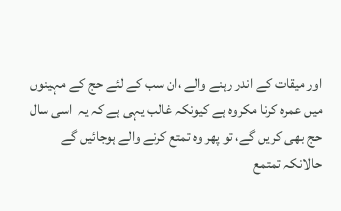اور میقات کے اندر رہنے والے ،ان سب کے لئے حج کے مہینوں میں عمرہ کرنا مکروہ ہے کیونکہ غالب یہی ہے کہ یہ  اسی سال حج بھی کریں گے، تو پھر وہ تمتع کرنے والے ہوجائیں گے حالانکہ تمتمع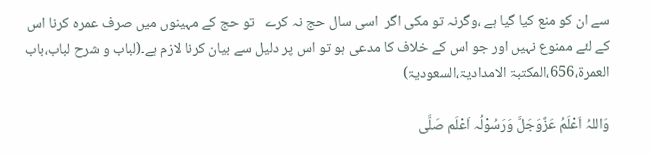سے ان کو منع کیا گیا ہے ،وگرنہ تو مکی اگر  اسی سال حج نہ کرے   تو حج کے مہینوں میں صرف عمرہ کرنا اس کے لئے ممنوع نہیں اور جو اس کے خلاف کا مدعی ہو تو اس پر دلیل سے بیان کرنا لازم ہے۔(لباب و شرح لباب،باب العمرۃ،656،المکتبۃ الامدادیۃ،السعودیۃ)

وَاللہُ اَعْلَمُ عَزَّوَجَلَّ وَرَسُوْلُہ اَعْلَم صَلَّی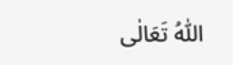اللّٰہُ تَعَالٰی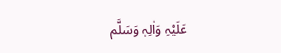عَلَیْہِ وَاٰلِہٖ وَسَلَّم